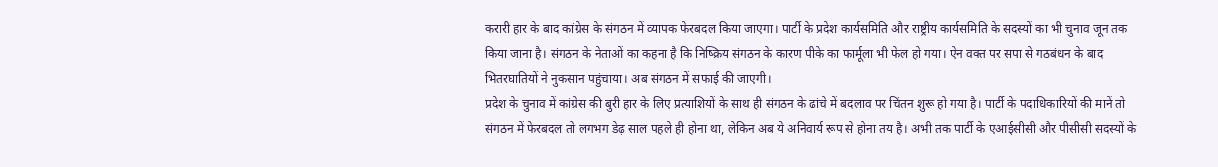करारी हार के बाद कांग्रेस के संगठन में व्यापक फेरबदल किया जाएगा। पार्टी के प्रदेश कार्यसमिति और राष्ट्रीय कार्यसमिति के सदस्यों का भी चुनाव जून तक किया जाना है। संगठन के नेताओं का कहना है कि निष्क्रिय संगठन के कारण पीके का फार्मूला भी फेल हो गया। ऐन वक्त पर सपा से गठबंधन के बाद भितरघातियों ने नुकसान पहुंचाया। अब संगठन में सफाई की जाएगी।
प्रदेश के चुनाव में कांग्रेस की बुरी हार के लिए प्रत्याशियों के साथ ही संगठन के ढांचे में बदलाव पर चिंतन शुरू हो गया है। पार्टी के पदाधिकारियों की मानें तो संगठन में फेरबदल तो लगभग डेढ़ साल पहले ही होना था, लेकिन अब ये अनिवार्य रूप से होना तय है। अभी तक पार्टी के एआईसीसी और पीसीसी सदस्यों के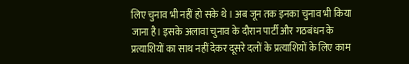लिए चुनाव भी नहीं हो सके थे। अब जून तक इनका चुनाव भी किया जाना है। इसके अलावा चुनाव के दौरान पार्टी और गठबंधन के प्रत्याशियों का साथ नहीं देकर दूसरे दलों के प्रत्याशियों के लिए काम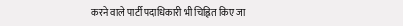करने वाले पार्टी पदाधिकारी भी चिह्नित किए जा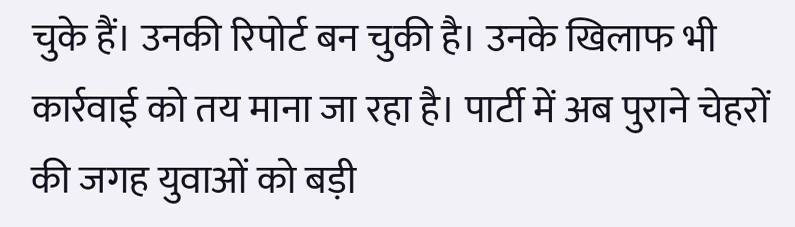चुके हैं। उनकी रिपोर्ट बन चुकी है। उनके खिलाफ भी कार्रवाई को तय माना जा रहा है। पार्टी में अब पुराने चेहरों की जगह युवाओं को बड़ी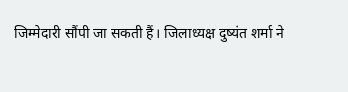जिम्मेदारी सौंपी जा सकती हैं। जिलाध्यक्ष दुष्यंत शर्मा ने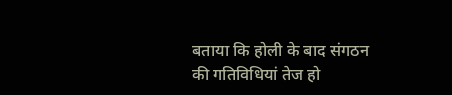बताया कि होली के बाद संगठन की गतिविधियां तेज हो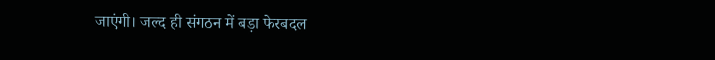जाएंगी। जल्द ही संगठन में बड़ा फेरबदल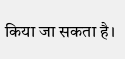किया जा सकता है।